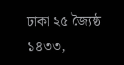ঢাকা ২৫ জ্যৈষ্ঠ ১৪৩৩,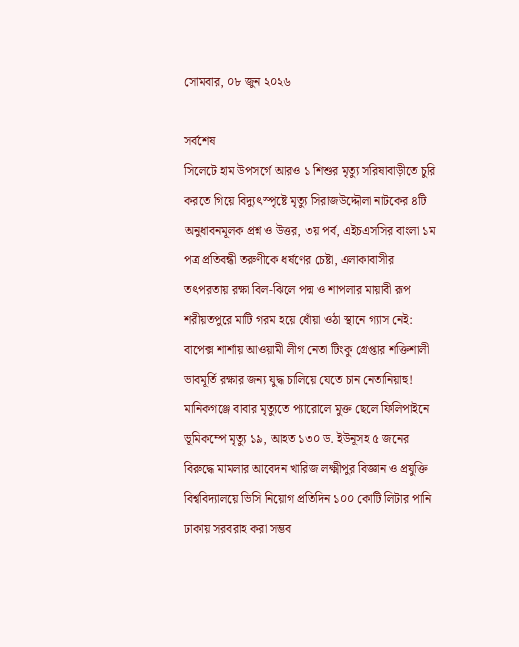সোমবার, ০৮ জুন ২০২৬

সর্বশেষ
সিলেটে হাম উপসর্গে আরও ১ শিশুর মৃত্যু সরিষাবাড়ীতে চুরি করতে গিয়ে বিদ্যুৎস্পৃষ্টে মৃত্যু সিরাজউদ্দৌলা নাটকের ৪টি অনুধাবনমূলক প্রশ্ন ও উত্তর, ৩য় পর্ব, এইচএসসির বাংলা ১ম পত্র প্রতিবন্ধী তরুণীকে ধর্ষণের চেষ্টা, এলাকাবাসীর তৎপরতায় রক্ষা বিল-ঝিলে পদ্ম ও শাপলার মায়াবী রূপ শরীয়তপুরে মাটি গরম হয়ে ধোঁয়া ওঠা স্থানে গ্যাস নেই: বাপেক্স শার্শায় আওয়ামী লীগ নেতা টিংকু গ্রেপ্তার শক্তিশালী ভাবমূর্তি রক্ষার জন্য যুদ্ধ চালিয়ে যেতে চান নেতানিয়াহু! মানিকগঞ্জে বাবার মৃত্যুতে প্যারোলে মুক্ত ছেলে ফিলিপাইনে ভূমিকম্পে মৃত্যু ১৯, আহত ১৩০ ড. ইউনূসহ ৫ জনের বিরুদ্ধে মামলার আবেদন খারিজ লক্ষ্মীপুর বিজ্ঞান ও প্রযুক্তি বিশ্ববিদ্যালয়ে ভিসি নিয়োগ প্রতিদিন ১০০ কোটি লিটার পানি ঢাকায় সরবরাহ করা সম্ভব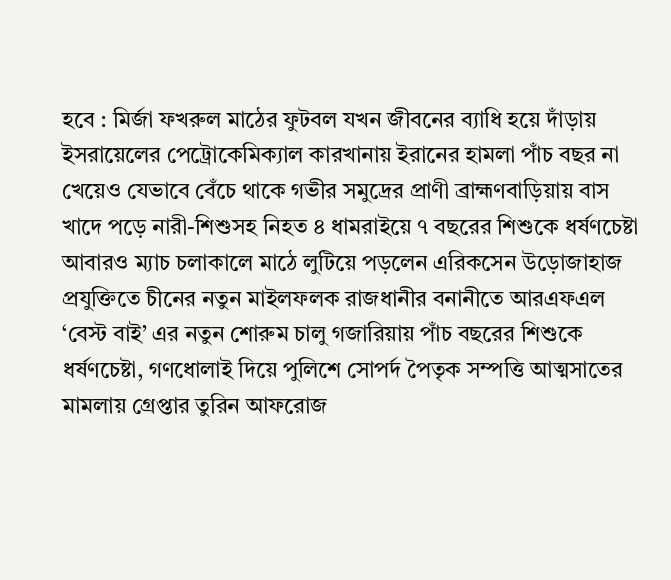হবে : মির্জা ফখরুল মাঠের ফুটবল যখন জীবনের ব্যাধি হয়ে দাঁড়ায় ইসরায়েলের পেট্রোকেমিক্যাল কারখানায় ইরানের হামলা পাঁচ বছর না খেয়েও যেভাবে বেঁচে থাকে গভীর সমুদ্রের প্রাণী ব্রাহ্মণবাড়িয়ায় বাস খাদে পড়ে নারী-শিশুসহ নিহত ৪ ধামরাইয়ে ৭ বছরের শিশুকে ধর্ষণচেষ্টা আবারও ম্যাচ চলাকালে মাঠে লুটিয়ে পড়লেন এরিকসেন উড়োজাহাজ প্রযুক্তিতে চীনের নতুন মাইলফলক রাজধানীর বনানীতে আরএফএল ‘বেস্ট বাই’ এর নতুন শোরুম চালু গজারিয়ায় পাঁচ বছরের শিশুকে ধর্ষণচেষ্টা, গণধোলাই দিয়ে পুলিশে সোপর্দ পৈতৃক সম্পত্তি আত্মসাতের মামলায় গ্রেপ্তার তুরিন আফরোজ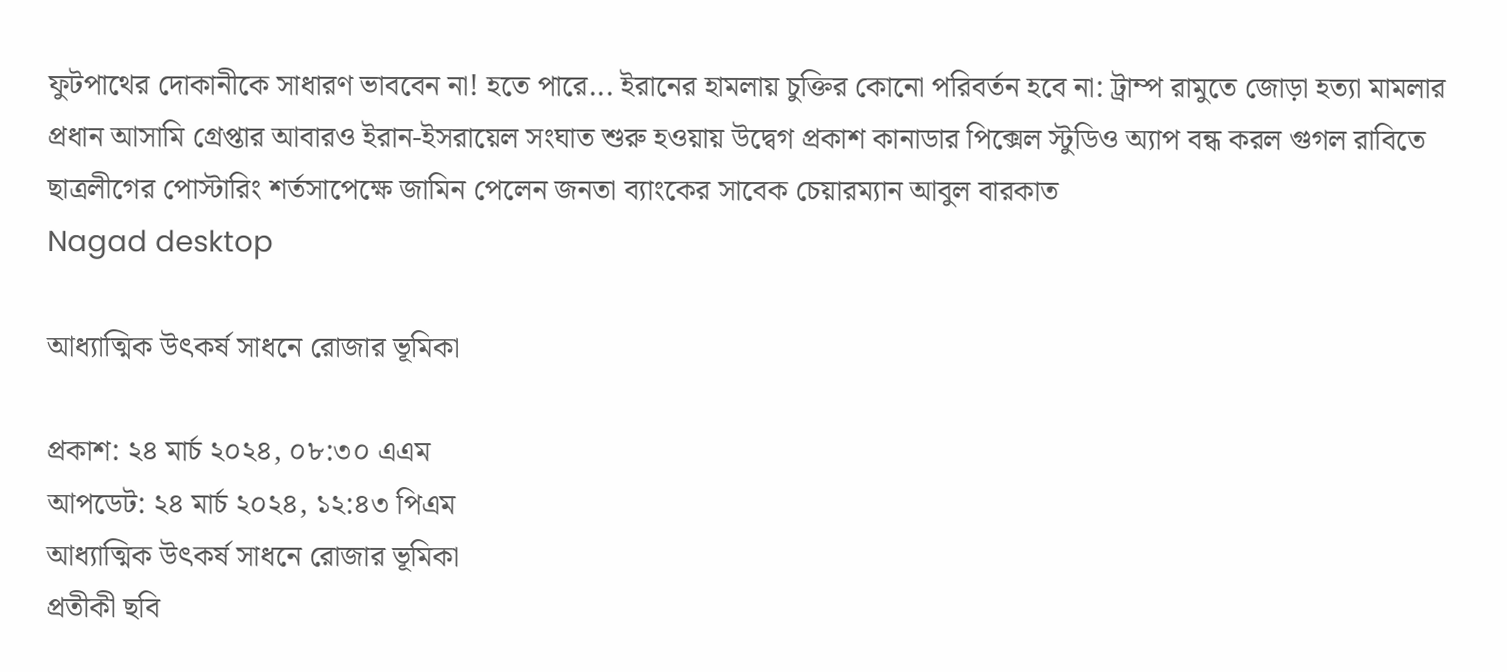ফুটপাথের দোকানীকে সাধারণ ভাববেন না! হতে পারে... ইরানের হামলায় চুক্তির কোনো পরিবর্তন হবে না: ট্রাম্প রামুতে জোড়া হত্যা মামলার প্রধান আসামি গ্রেপ্তার আবারও ইরান-ইসরায়েল সংঘাত শুরু হওয়ায় উদ্বেগ প্রকাশ কানাডার পিক্সেল স্টুডিও অ্যাপ বন্ধ করল গুগল রাবিতে ছাত্রলীগের পোস্টারিং শর্তসাপেক্ষে জামিন পেলেন জনতা ব্যাংকের সাবেক চেয়ারম্যান আবুল বারকাত
Nagad desktop

আধ্যাত্মিক উৎকর্ষ সাধনে রোজার ভূমিকা

প্রকাশ: ২৪ মার্চ ২০২৪, ০৮:৩০ এএম
আপডেট: ২৪ মার্চ ২০২৪, ১২:৪৩ পিএম
আধ্যাত্মিক উৎকর্ষ সাধনে রোজার ভূমিকা
প্রতীকী ছবি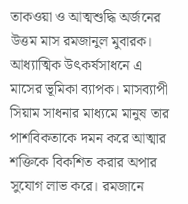তাকওয়া ও আত্মশুদ্ধি অর্জনের উত্তম মাস রমজানুল মুবারক। আধ্যাত্মিক উৎকর্ষসাধনে এ মাসের ভূমিকা ব্যাপক। মাসব্যাপী সিয়াম সাধনার মাধ্যমে মানুষ তার পাশবিকতাকে দমন করে আত্মার শক্তিকে বিকশিত করার অপার সুযোগ লাভ করে। রমজানে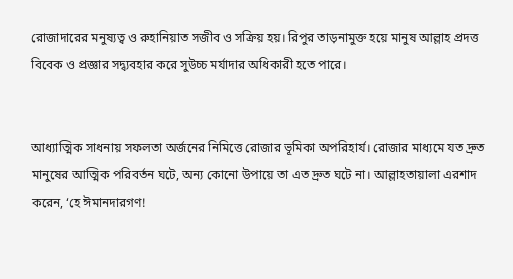রোজাদারের মনুষ্যত্ব ও রুহানিয়াত সজীব ও সক্রিয় হয়। রিপুর তাড়নামুক্ত হয়ে মানুষ আল্লাহ প্রদত্ত বিবেক ও প্রজ্ঞার সদ্ব্যবহার করে সুউচ্চ মর্যাদার অধিকারী হতে পারে।


আধ্যাত্মিক সাধনায় সফলতা অর্জনের নিমিত্তে রোজার ভূমিকা অপরিহার্য। রোজার মাধ্যমে যত দ্রুত মানুষের আত্মিক পরিবর্তন ঘটে, অন্য কোনো উপায়ে তা এত দ্রুত ঘটে না। আল্লাহতায়ালা এরশাদ করেন, ‘হে ঈমানদারগণ!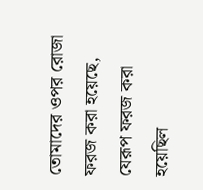তোমাদের ওপর রোজা ফরজ করা হয়েছে, যেরূপ ফরজ করা হয়েছিল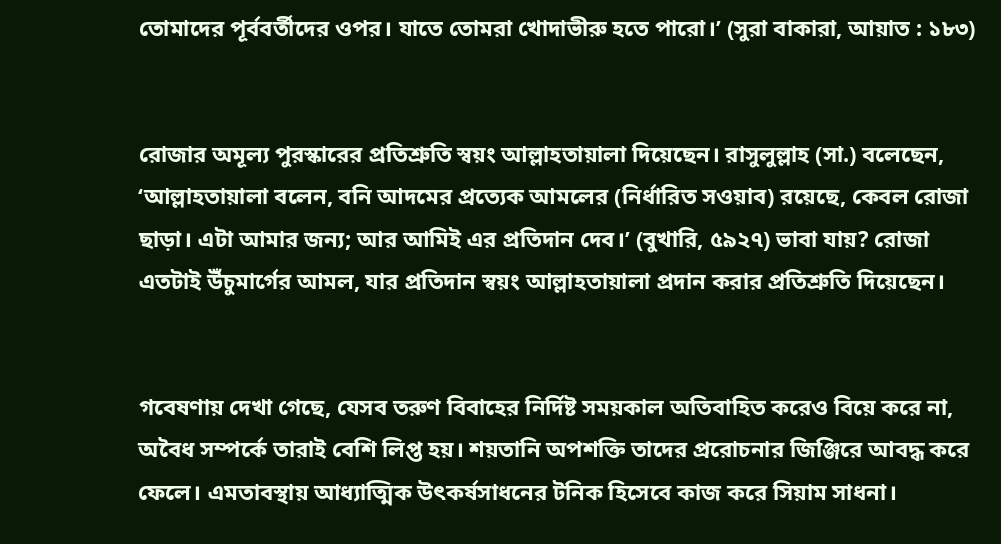তোমাদের পূর্ববর্তীদের ওপর। যাতে তোমরা খোদাভীরু হতে পারো।’ (সুরা বাকারা, আয়াত : ১৮৩)


রোজার অমূল্য পুরস্কারের প্রতিশ্রুতি স্বয়ং আল্লাহতায়ালা দিয়েছেন। রাসুলুল্লাহ (সা.) বলেছেন, ‘আল্লাহতায়ালা বলেন, বনি আদমের প্রত্যেক আমলের (নির্ধারিত সওয়াব) রয়েছে, কেবল রোজা ছাড়া। এটা আমার জন্য; আর আমিই এর প্রতিদান দেব।’ (বুখারি, ৫৯২৭) ভাবা যায়? রোজা এতটাই উঁচুমার্গের আমল, যার প্রতিদান স্বয়ং আল্লাহতায়ালা প্রদান করার প্রতিশ্রুতি দিয়েছেন।


গবেষণায় দেখা গেছে, যেসব তরুণ বিবাহের নির্দিষ্ট সময়কাল অতিবাহিত করেও বিয়ে করে না, অবৈধ সম্পর্কে তারাই বেশি লিপ্ত হয়। শয়তানি অপশক্তি তাদের প্ররোচনার জিঞ্জিরে আবদ্ধ করে ফেলে। এমতাবস্থায় আধ্যাত্মিক উৎকর্ষসাধনের টনিক হিসেবে কাজ করে সিয়াম সাধনা।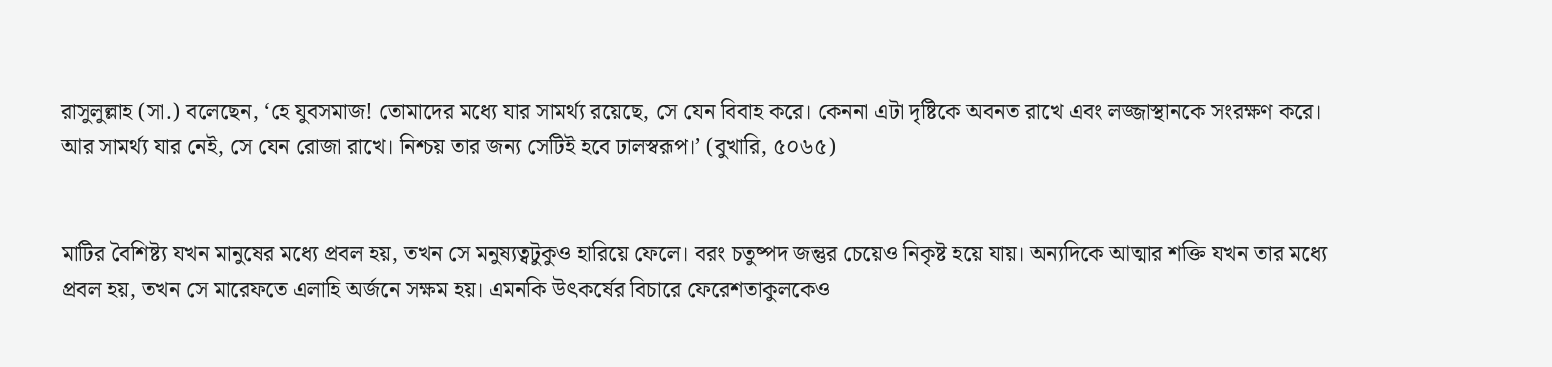রাসুলুল্লাহ (সা.) বলেছেন, ‘হে যুবসমাজ! তোমাদের মধ্যে যার সামর্থ্য রয়েছে, সে যেন বিবাহ করে। কেননা এটা দৃষ্টিকে অবনত রাখে এবং লজ্জাস্থানকে সংরক্ষণ করে। আর সামর্থ্য যার নেই, সে যেন রোজা রাখে। নিশ্চয় তার জন্য সেটিই হবে ঢালস্বরূপ।’ (বুখারি, ৫০৬৫)


মাটির বৈশিষ্ট্য যখন মানুষের মধ্যে প্রবল হয়, তখন সে মনুষ্যত্বটুকুও হারিয়ে ফেলে। বরং চতুষ্পদ জন্তুর চেয়েও নিকৃষ্ট হয়ে যায়। অন্যদিকে আত্মার শক্তি যখন তার মধ্যে প্রবল হয়, তখন সে মারেফতে এলাহি অর্জনে সক্ষম হয়। এমনকি উৎকর্ষের বিচারে ফেরেশতাকুলকেও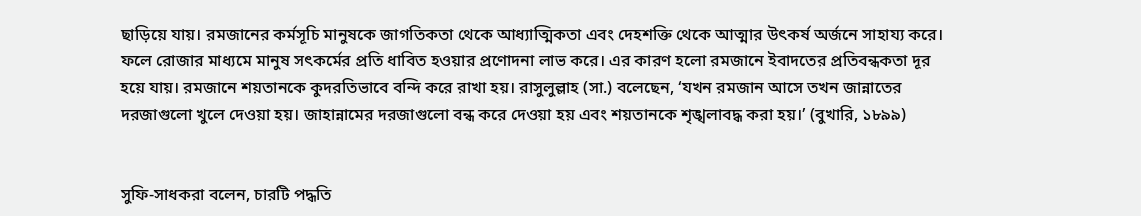ছাড়িয়ে যায়। রমজানের কর্মসূচি মানুষকে জাগতিকতা থেকে আধ্যাত্মিকতা এবং দেহশক্তি থেকে আত্মার উৎকর্ষ অর্জনে সাহায্য করে। ফলে রোজার মাধ্যমে মানুষ সৎকর্মের প্রতি ধাবিত হওয়ার প্রণোদনা লাভ করে। এর কারণ হলো রমজানে ইবাদতের প্রতিবন্ধকতা দূর হয়ে যায়। রমজানে শয়তানকে কুদরতিভাবে বন্দি করে রাখা হয়। রাসুলুল্লাহ (সা.) বলেছেন, ‘যখন রমজান আসে তখন জান্নাতের দরজাগুলো খুলে দেওয়া হয়। জাহান্নামের দরজাগুলো বন্ধ করে দেওয়া হয় এবং শয়তানকে শৃঙ্খলাবদ্ধ করা হয়।’ (বুখারি, ১৮৯৯)


সুফি-সাধকরা বলেন, চারটি পদ্ধতি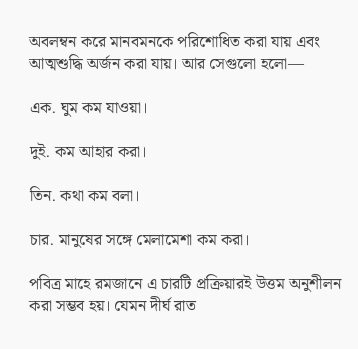অবলম্বন করে মানবমনকে পরিশোধিত করা যায় এবং আত্মশুদ্ধি অর্জন করা যায়। আর সেগুলো হলো―

এক. ঘুম কম যাওয়া।

দুই. কম আহার করা।

তিন. কথা কম বলা।

চার. মানুষের সঙ্গে মেলামেশা কম করা।

পবিত্র মাহে রমজানে এ চারটি প্রক্রিয়ারই উত্তম অনুশীলন করা সম্ভব হয়। যেমন দীর্ঘ রাত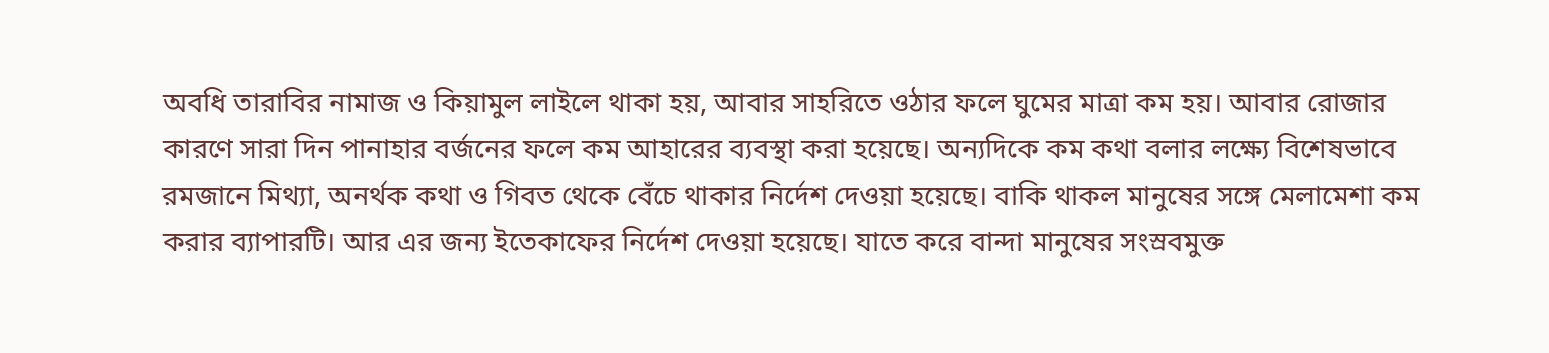অবধি তারাবির নামাজ ও কিয়ামুল লাইলে থাকা হয়, আবার সাহরিতে ওঠার ফলে ঘুমের মাত্রা কম হয়। আবার রোজার কারণে সারা দিন পানাহার বর্জনের ফলে কম আহারের ব্যবস্থা করা হয়েছে। অন্যদিকে কম কথা বলার লক্ষ্যে বিশেষভাবে রমজানে মিথ্যা, অনর্থক কথা ও গিবত থেকে বেঁচে থাকার নির্দেশ দেওয়া হয়েছে। বাকি থাকল মানুষের সঙ্গে মেলামেশা কম করার ব্যাপারটি। আর এর জন্য ইতেকাফের নির্দেশ দেওয়া হয়েছে। যাতে করে বান্দা মানুষের সংস্রবমুক্ত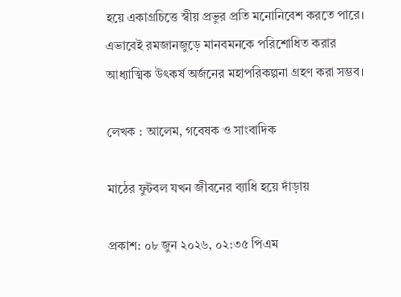হয়ে একাগ্রচিত্তে স্বীয় প্রভুর প্রতি মনোনিবেশ করতে পারে। এভাবেই রমজানজুড়ে মানবমনকে পরিশোধিত করার আধ্যাত্মিক উৎকর্ষ অর্জনের মহাপরিকল্পনা গ্রহণ করা সম্ভব।

লেখক : আলেম, গবেষক ও সাংবাদিক

মাঠের ফুটবল যখন জীবনের ব্যাধি হয়ে দাঁড়ায়

প্রকাশ: ০৮ জুন ২০২৬, ০২:৩৫ পিএম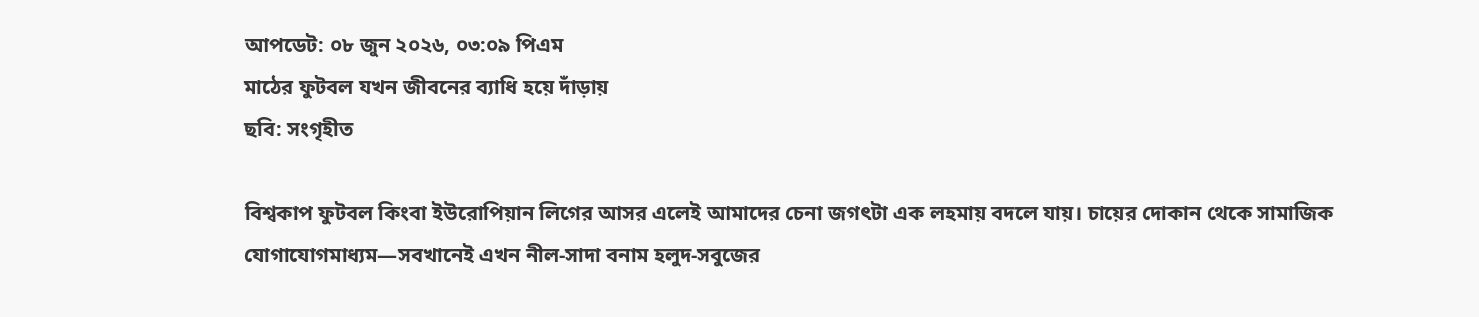আপডেট: ০৮ জুন ২০২৬, ০৩:০৯ পিএম
মাঠের ফুটবল যখন জীবনের ব্যাধি হয়ে দাঁড়ায়
ছবি: সংগৃহীত

বিশ্বকাপ ফুটবল কিংবা ইউরোপিয়ান লিগের আসর এলেই আমাদের চেনা জগৎটা এক লহমায় বদলে যায়। চায়ের দোকান থেকে সামাজিক যোগাযোগমাধ্যম—সবখানেই এখন নীল-সাদা বনাম হলুদ-সবুজের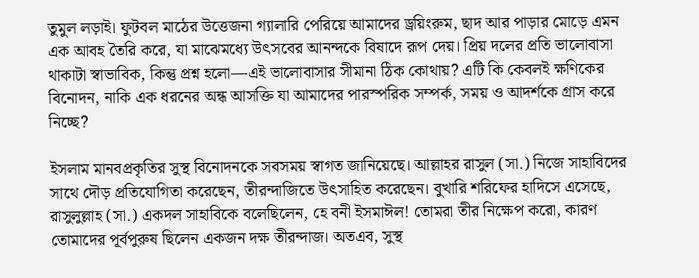তুমুল লড়াই। ফুটবল মাঠের উত্তেজনা গ্যালারি পেরিয়ে আমাদের ড্রয়িংরুম, ছাদ আর পাড়ার মোড়ে এমন এক আবহ তৈরি করে, যা মাঝেমধ্যে উৎসবের আনন্দকে বিষাদে রূপ দেয়। প্রিয় দলের প্রতি ভালোবাসা থাকাটা স্বাভাবিক, কিন্তু প্রশ্ন হলো—এই ভালোবাসার সীমানা ঠিক কোথায়? এটি কি কেবলই ক্ষণিকের বিনোদন, নাকি এক ধরনের অন্ধ আসক্তি যা আমাদের পারস্পরিক সম্পর্ক, সময় ও আদর্শকে গ্রাস করে নিচ্ছে?

ইসলাম মানবপ্রকৃতির সুস্থ বিনোদনকে সবসময় স্বাগত জানিয়েছে। আল্লাহর রাসুল (সা.) নিজে সাহাবিদের সাথে দৌড় প্রতিযোগিতা করেছেন, তীরন্দাজিতে উৎসাহিত করেছেন। বুখারি শরিফের হাদিসে এসেছে, রাসুলুল্লাহ (সা.) একদল সাহাবিকে বলেছিলেন, হে বনী ইসমাঈল! তোমরা তীর নিক্ষেপ করো, কারণ তোমাদের পূর্বপুরুষ ছিলেন একজন দক্ষ তীরন্দাজ। অতএব, সুস্থ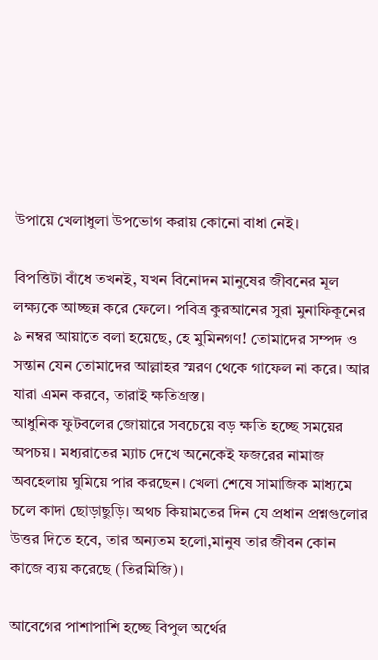উপায়ে খেলাধুলা উপভোগ করায় কোনো বাধা নেই।

বিপত্তিটা বাঁধে তখনই, যখন বিনোদন মানুষের জীবনের মূল লক্ষ্যকে আচ্ছন্ন করে ফেলে। পবিত্র কুরআনের সুরা মুনাফিকূনের ৯ নম্বর আয়াতে বলা হয়েছে, হে মুমিনগণ! তোমাদের সম্পদ ও সন্তান যেন তোমাদের আল্লাহর স্মরণ থেকে গাফেল না করে। আর যারা এমন করবে, তারাই ক্ষতিগ্রস্ত।
আধুনিক ফুটবলের জোয়ারে সবচেয়ে বড় ক্ষতি হচ্ছে সময়ের অপচয়। মধ্যরাতের ম্যাচ দেখে অনেকেই ফজরের নামাজ অবহেলায় ঘুমিয়ে পার করছেন। খেলা শেষে সামাজিক মাধ্যমে চলে কাদা ছোড়াছুড়ি। অথচ কিয়ামতের দিন যে প্রধান প্রশ্নগুলোর উত্তর দিতে হবে, তার অন্যতম হলো,মানুষ তার জীবন কোন কাজে ব্যয় করেছে (তিরমিজি)।

আবেগের পাশাপাশি হচ্ছে বিপুল অর্থের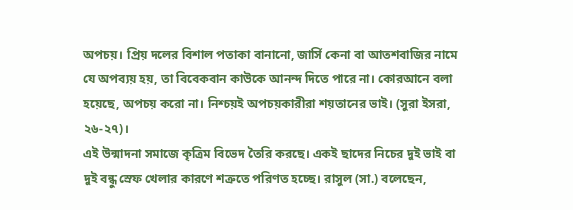অপচয়। প্রিয় দলের বিশাল পতাকা বানানো, জার্সি কেনা বা আতশবাজির নামে যে অপব্যয় হয়, তা বিবেকবান কাউকে আনন্দ দিতে পারে না। কোরআনে বলা হয়েছে, অপচয় করো না। নিশ্চয়ই অপচয়কারীরা শয়তানের ভাই। (সুরা ইসরা, ২৬-২৭)।
এই উন্মাদনা সমাজে কৃত্রিম বিভেদ তৈরি করছে। একই ছাদের নিচের দুই ভাই বা দুই বন্ধু স্রেফ খেলার কারণে শত্রুতে পরিণত হচ্ছে। রাসুল (সা.) বলেছেন,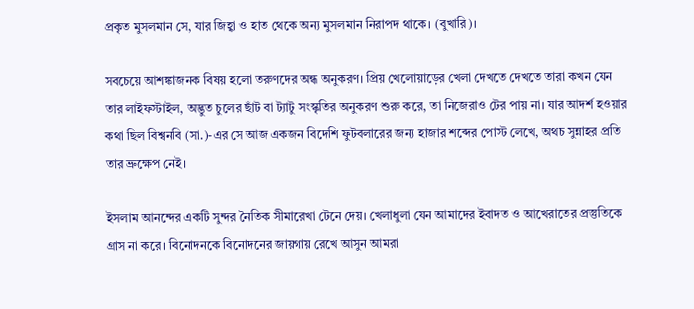প্রকৃত মুসলমান সে, যার জিহ্বা ও হাত থেকে অন্য মুসলমান নিরাপদ থাকে। (বুখারি)।

সবচেয়ে আশঙ্কাজনক বিষয় হলো তরুণদের অন্ধ অনুকরণ। প্রিয় খেলোয়াড়ের খেলা দেখতে দেখতে তারা কখন যেন তার লাইফস্টাইল, অদ্ভুত চুলের ছাঁট বা ট্যাটু সংস্কৃতির অনুকরণ শুরু করে, তা নিজেরাও টের পায় না। যার আদর্শ হওয়ার কথা ছিল বিশ্বনবি (সা.)-এর সে আজ একজন বিদেশি ফুটবলারের জন্য হাজার শব্দের পোস্ট লেখে, অথচ সুন্নাহর প্রতি তার ভ্রুক্ষেপ নেই।

ইসলাম আনন্দের একটি সুন্দর নৈতিক সীমারেখা টেনে দেয়। খেলাধুলা যেন আমাদের ইবাদত ও আখেরাতের প্রস্তুতিকে গ্রাস না করে। বিনোদনকে বিনোদনের জায়গায় রেখে আসুন আমরা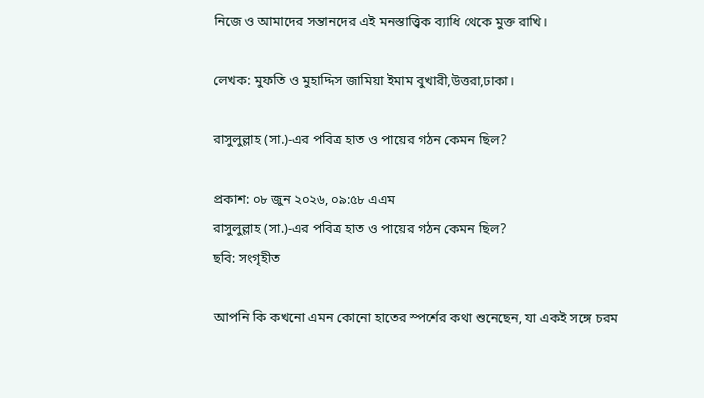নিজে ও আমাদের সন্তানদের এই মনস্তাত্ত্বিক ব্যাধি থেকে মুক্ত রাখি।

লেখক: মুফতি ও মুহাদ্দিস জামিয়া ইমাম বুখারী,উত্তরা,ঢাকা।

রাসুলুল্লাহ (সা.)-এর পবিত্র হাত ও পায়ের গঠন কেমন ছিল?

প্রকাশ: ০৮ জুন ২০২৬, ০৯:৫৮ এএম
রাসুলুল্লাহ (সা.)-এর পবিত্র হাত ও পায়ের গঠন কেমন ছিল?
ছবি: সংগৃহীত

আপনি কি কখনো এমন কোনো হাতের স্পর্শের কথা শুনেছেন, যা একই সঙ্গে চরম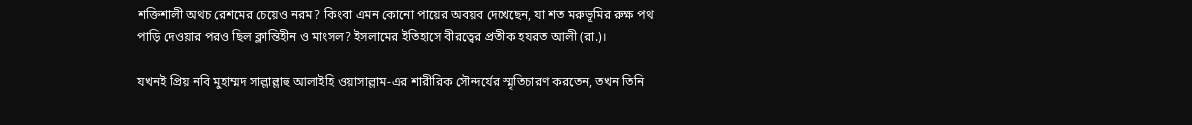শক্তিশালী অথচ রেশমের চেয়েও নরম? কিংবা এমন কোনো পায়ের অবয়ব দেখেছেন, যা শত মরুভূমির রুক্ষ পথ পাড়ি দেওয়ার পরও ছিল ক্লান্তিহীন ও মাংসল? ইসলামের ইতিহাসে বীরত্বের প্রতীক হযরত আলী (রা.)।

যখনই প্রিয় নবি মুহাম্মদ সাল্লাল্লাহু আলাইহি ওয়াসাল্লাম-এর শারীরিক সৌন্দর্যের স্মৃতিচারণ করতেন, তখন তিনি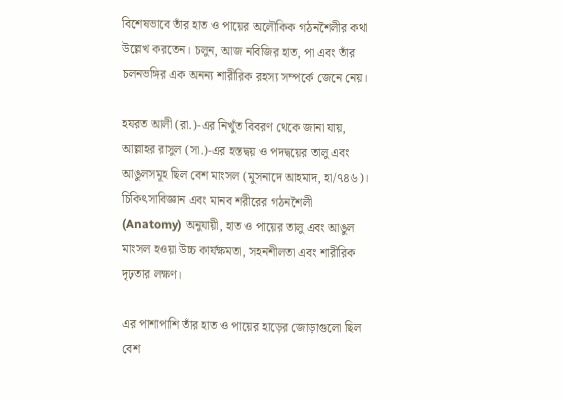বিশেষভাবে তাঁর হাত ও পায়ের অলৌকিক গঠনশৈলীর কথা উল্লেখ করতেন। চলুন, আজ নবিজির হাত, পা এবং তাঁর চলনভঙ্গির এক অনন্য শারীরিক রহস্য সম্পর্কে জেনে নেয়।

হযরত আলী (রা.)-এর নিখুঁত বিবরণ থেকে জানা যায়, আল্লাহর রাসুল (সা.)-এর হস্তদ্বয় ও পদদ্বয়ের তালু এবং আঙুলসমূহ ছিল বেশ মাংসল (মুসনাদে আহমাদ, হা/৭৪৬)। চিকিৎসাবিজ্ঞান এবং মানব শরীরের গঠনশৈলী (Anatomy) অনুযায়ী, হাত ও পায়ের তালু এবং আঙুল মাংসল হওয়া উচ্চ কার্যক্ষমতা, সহনশীলতা এবং শারীরিক দৃঢ়তার লক্ষণ।

এর পাশাপাশি তাঁর হাত ও পায়ের হাড়ের জোড়াগুলো ছিল বেশ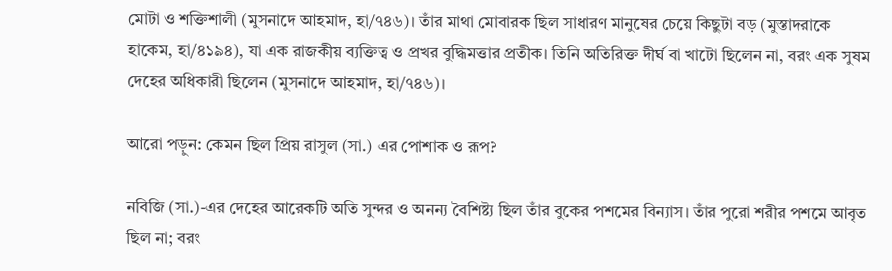মোটা ও শক্তিশালী (মুসনাদে আহমাদ, হা/৭৪৬)। তাঁর মাথা মোবারক ছিল সাধারণ মানুষের চেয়ে কিছুটা বড় (মুস্তাদরাকে হাকেম, হা/৪১৯৪), যা এক রাজকীয় ব্যক্তিত্ব ও প্রখর বুদ্ধিমত্তার প্রতীক। তিনি অতিরিক্ত দীর্ঘ বা খাটো ছিলেন না, বরং এক সুষম দেহের অধিকারী ছিলেন (মুসনাদে আহমাদ, হা/৭৪৬)।

আরো পড়ুন: কেমন ছিল প্রিয় রাসুল (সা.) এর পোশাক ও রূপ?

নবিজি (সা.)-এর দেহের আরেকটি অতি সুন্দর ও অনন্য বৈশিষ্ট্য ছিল তাঁর বুকের পশমের বিন্যাস। তাঁর পুরো শরীর পশমে আবৃত ছিল না; বরং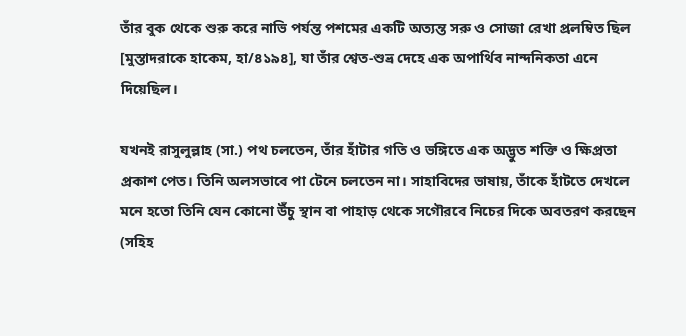তাঁর বুক থেকে শুরু করে নাভি পর্যন্ত পশমের একটি অত্যন্ত সরু ও সোজা রেখা প্রলম্বিত ছিল [মুস্তাদরাকে হাকেম, হা/৪১৯৪], যা তাঁর শ্বেত-শুভ্র দেহে এক অপার্থিব নান্দনিকতা এনে দিয়েছিল।

যখনই রাসুলুল্লাহ (সা.) পথ চলতেন, তাঁর হাঁটার গতি ও ভঙ্গিতে এক অদ্ভুত শক্তি ও ক্ষিপ্রতা প্রকাশ পেত। তিনি অলসভাবে পা টেনে চলতেন না। সাহাবিদের ভাষায়, তাঁকে হাঁটতে দেখলে মনে হতো তিনি যেন কোনো উঁচু স্থান বা পাহাড় থেকে সগৌরবে নিচের দিকে অবতরণ করছেন (সহিহ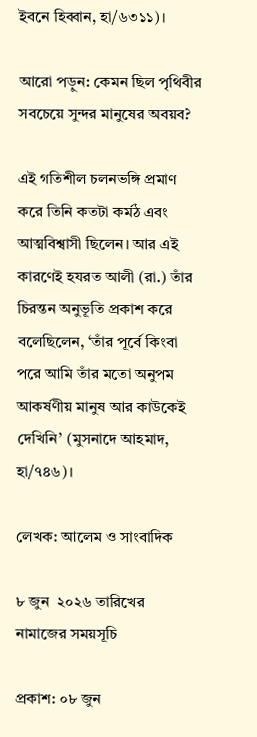ইবনে হিব্বান, হা/৬৩১১)।

আরো পড়ুন: কেমন ছিল পৃথিবীর সবচেয়ে সুন্দর মানুষের অবয়ব?

এই গতিশীল চলনভঙ্গি প্রমাণ করে তিনি কতটা কর্মঠ এবং আত্মবিশ্বাসী ছিলেন। আর এই কারণেই হযরত আলী (রা.) তাঁর চিরন্তন অনুভূতি প্রকাশ করে বলেছিলেন, ‘তাঁর পূর্বে কিংবা পরে আমি তাঁর মতো অনুপম আকর্ষণীয় মানুষ আর কাউকেই দেখিনি’ (মুসনাদে আহমাদ, হা/৭৪৬)।

লেখক: আলেম ও সাংবাদিক

৮ জুন  ২০২৬ তারিখের নামাজের সময়সূচি

প্রকাশ: ০৮ জুন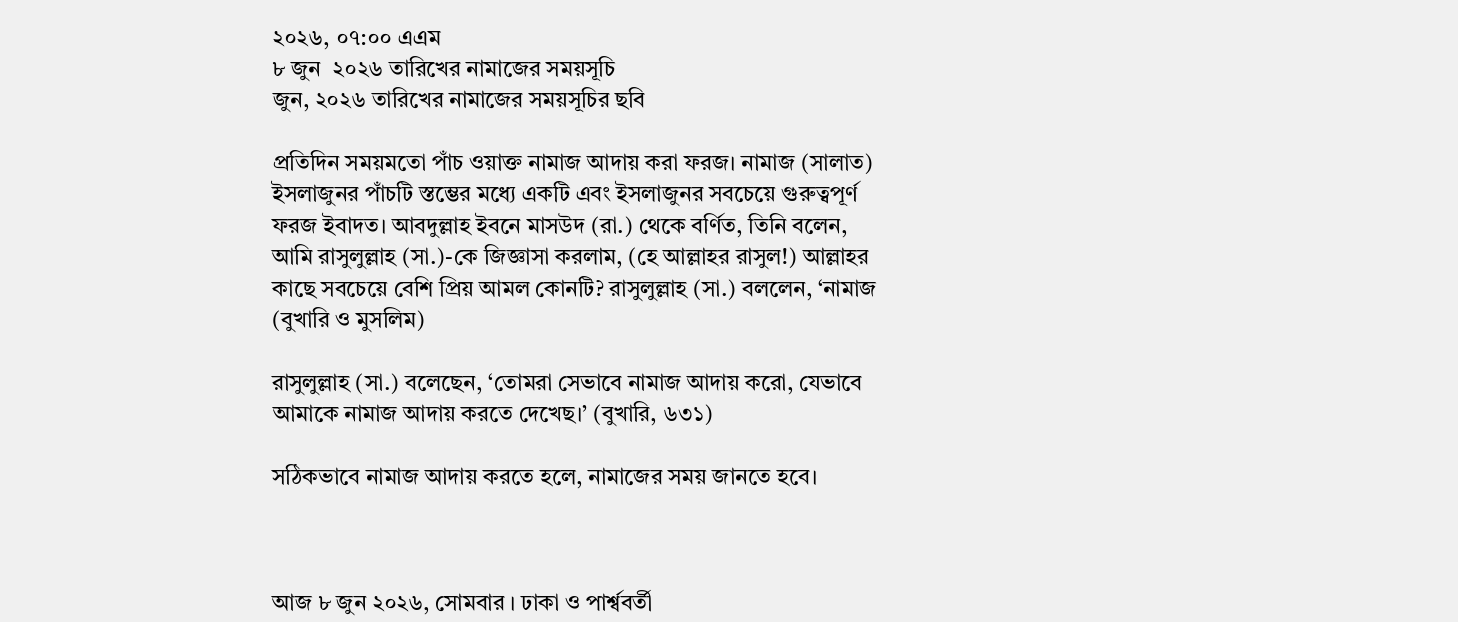২০২৬, ০৭:০০ এএম
৮ জুন  ২০২৬ তারিখের নামাজের সময়সূচি
জুন, ২০২৬ তারিখের নামাজের সময়সূচির ছবি

প্রতিদিন সময়মতো পাঁচ ওয়াক্ত নামাজ আদায় করা ফরজ। নামাজ (সালাত) ইসলাজুনর পাঁচটি স্তম্ভের মধ্যে একটি এবং ইসলাজুনর সবচেয়ে গুরুত্বপূর্ণ ফরজ ইবাদত। আবদুল্লাহ ইবনে মাসউদ (রা.) থেকে বর্ণিত, তিনি বলেন, আমি রাসুলুল্লাহ (সা.)-কে জিজ্ঞাসা করলাম, (হে আল্লাহর রাসুল!) আল্লাহর কাছে সবচেয়ে বেশি প্রিয় আমল কোনটি? রাসুলুল্লাহ (সা.) বললেন, ‘নামাজ (বুখারি ও মুসলিম)

রাসুলুল্লাহ (সা.) বলেছেন, ‘তোমরা সেভাবে নামাজ আদায় করো, যেভাবে আমাকে নামাজ আদায় করতে দেখেছ।’ (বুখারি, ৬৩১)

সঠিকভাবে নামাজ আদায় করতে হলে, নামাজের সময় জানতে হবে।



আজ ৮ জুন ২০২৬, সোমবার । ঢাকা ও পার্শ্ববর্তী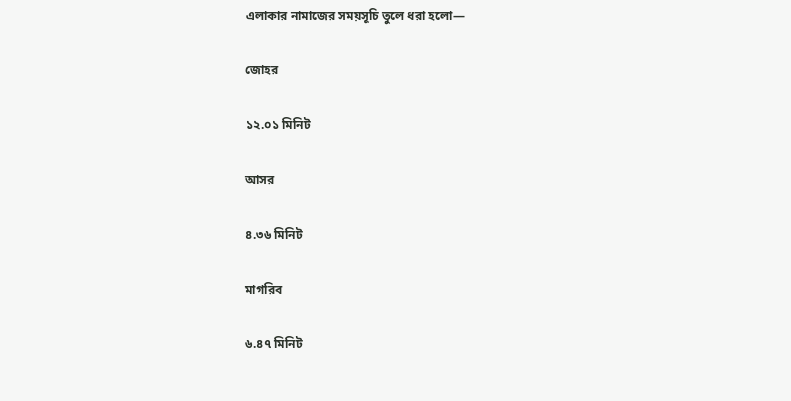এলাকার নামাজের সময়সূচি তুলে ধরা হলো—

জোহর

১২.০১ মিনিট

আসর

৪.৩৬ মিনিট

মাগরিব

৬.৪৭ মিনিট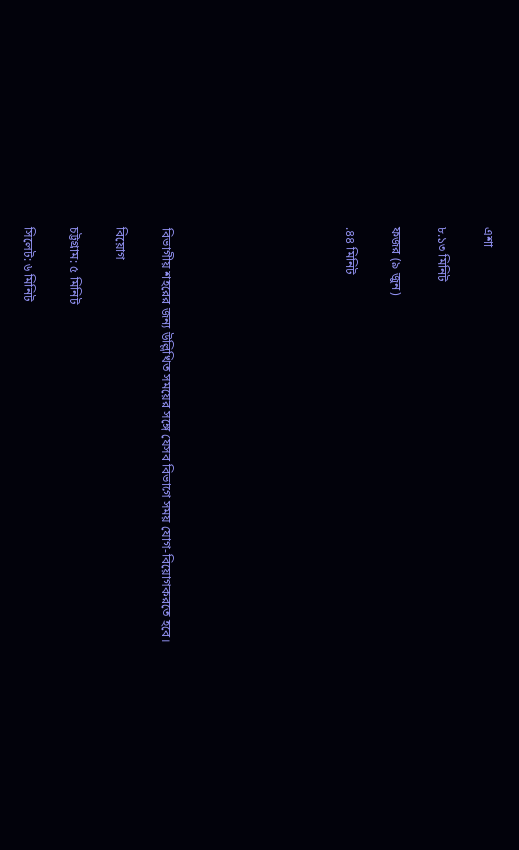এশা

৮.১৩ মিনিট

ফজর (৯ জুন)

.৪৪ মিনিট







বিভাগীয় শহরের জন্য উল্লিখিত সময়ের সঙ্গে যেসব বিভাগে সময় যোগ-বিয়োগকরতে হবে।

বিয়োগ

চট্টগ্রাম: ৫ মিনিট

সিলেট: ৬ মিনিট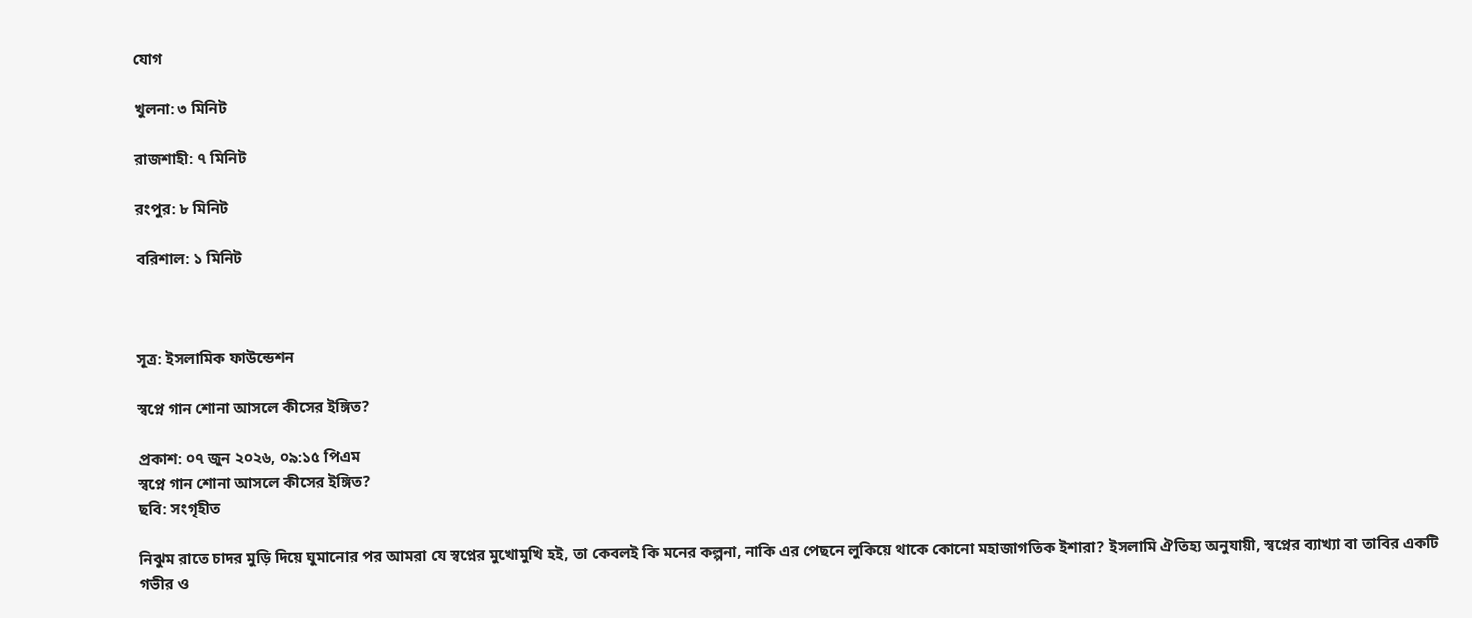যোগ

খুলনা: ৩ মিনিট

রাজশাহী: ৭ মিনিট

রংপুর: ৮ মিনিট

বরিশাল: ১ মিনিট



সূত্র: ইসলামিক ফাউন্ডেশন

স্বপ্নে গান শোনা আসলে কীসের ইঙ্গিত?

প্রকাশ: ০৭ জুন ২০২৬, ০৯:১৫ পিএম
স্বপ্নে গান শোনা আসলে কীসের ইঙ্গিত?
ছবি: সংগৃহীত

নিঝুম রাতে চাদর মুড়ি দিয়ে ঘুমানোর পর আমরা যে স্বপ্নের মুখোমুখি হই, তা কেবলই কি মনের কল্পনা, নাকি এর পেছনে লুকিয়ে থাকে কোনো মহাজাগতিক ইশারা? ইসলামি ঐতিহ্য অনুযায়ী, স্বপ্নের ব্যাখ্যা বা তাবির একটি গভীর ও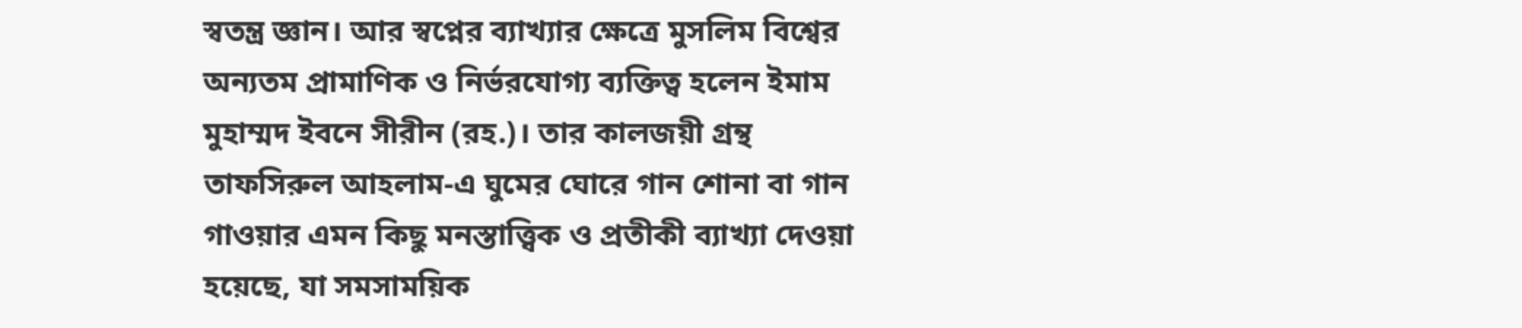স্বতন্ত্র জ্ঞান। আর স্বপ্নের ব্যাখ্যার ক্ষেত্রে মুসলিম বিশ্বের অন্যতম প্রামাণিক ও নির্ভরযোগ্য ব্যক্তিত্ব হলেন ইমাম মুহাম্মদ ইবনে সীরীন (রহ.)। তার কালজয়ী গ্রন্থ তাফসিরুল আহলাম-এ ঘুমের ঘোরে গান শোনা বা গান গাওয়ার এমন কিছু মনস্তাত্ত্বিক ও প্রতীকী ব্যাখ্যা দেওয়া হয়েছে, যা সমসাময়িক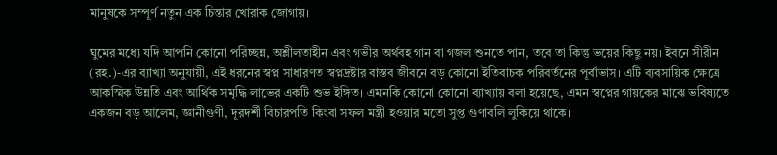মানুষকে সম্পূর্ণ নতুন এক চিন্তার খোরাক জোগায়।

ঘুমের মধ্যে যদি আপনি কোনো পরিচ্ছন্ন, অশ্লীলতাহীন এবং গভীর অর্থবহ গান বা গজল শুনতে পান, তবে তা কিন্তু ভয়ের কিছু নয়। ইবনে সীরীন (রহ.)-এর ব্যাখ্যা অনুযায়ী, এই ধরনের স্বপ্ন সাধারণত স্বপ্নদ্রষ্টার বাস্তব জীবনে বড় কোনো ইতিবাচক পরিবর্তনের পূর্বাভাস। এটি ব্যবসায়িক ক্ষেত্রে আকস্মিক উন্নতি এবং আর্থিক সমৃদ্ধি লাভের একটি শুভ ইঙ্গিত। এমনকি কোনো কোনো ব্যাখ্যায় বলা হয়েছে, এমন স্বপ্নের গায়কের মাঝে ভবিষ্যতে একজন বড় আলেম, জ্ঞানীগুণী, দূরদর্শী বিচারপতি কিংবা সফল মন্ত্রী হওয়ার মতো সুপ্ত গুণাবলি লুকিয়ে থাকে।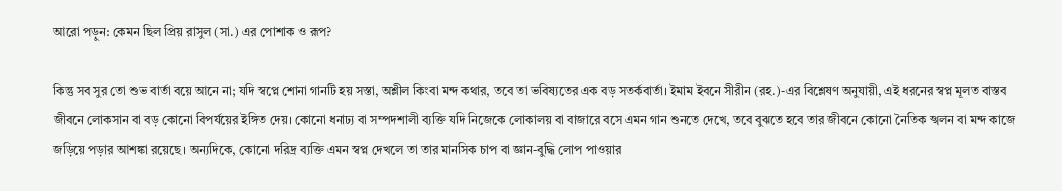আরো পড়ুন: কেমন ছিল প্রিয় রাসুল (সা.) এর পোশাক ও রূপ?

কিন্তু সব সুর তো শুভ বার্তা বয়ে আনে না; যদি স্বপ্নে শোনা গানটি হয় সস্তা, অশ্লীল কিংবা মন্দ কথার, তবে তা ভবিষ্যতের এক বড় সতর্কবার্তা। ইমাম ইবনে সীরীন (রহ.)-এর বিশ্লেষণ অনুযায়ী, এই ধরনের স্বপ্ন মূলত বাস্তব জীবনে লোকসান বা বড় কোনো বিপর্যয়ের ইঙ্গিত দেয়। কোনো ধনাঢ্য বা সম্পদশালী ব্যক্তি যদি নিজেকে লোকালয় বা বাজারে বসে এমন গান শুনতে দেখে, তবে বুঝতে হবে তার জীবনে কোনো নৈতিক স্খলন বা মন্দ কাজে জড়িয়ে পড়ার আশঙ্কা রয়েছে। অন্যদিকে, কোনো দরিদ্র ব্যক্তি এমন স্বপ্ন দেখলে তা তার মানসিক চাপ বা জ্ঞান-বুদ্ধি লোপ পাওয়ার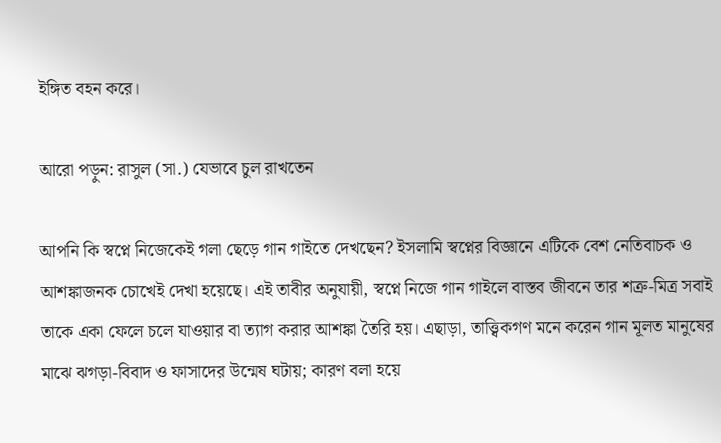ইঙ্গিত বহন করে।

আরো পড়ুন: রাসুল (সা.) যেভাবে চুল রাখতেন

আপনি কি স্বপ্নে নিজেকেই গলা ছেড়ে গান গাইতে দেখছেন? ইসলামি স্বপ্নের বিজ্ঞানে এটিকে বেশ নেতিবাচক ও আশঙ্কাজনক চোখেই দেখা হয়েছে। এই তাবীর অনুযায়ী, স্বপ্নে নিজে গান গাইলে বাস্তব জীবনে তার শত্রু-মিত্র সবাই তাকে একা ফেলে চলে যাওয়ার বা ত্যাগ করার আশঙ্কা তৈরি হয়। এছাড়া, তাত্ত্বিকগণ মনে করেন গান মূলত মানুষের মাঝে ঝগড়া-বিবাদ ও ফাসাদের উন্মেষ ঘটায়; কারণ বলা হয়ে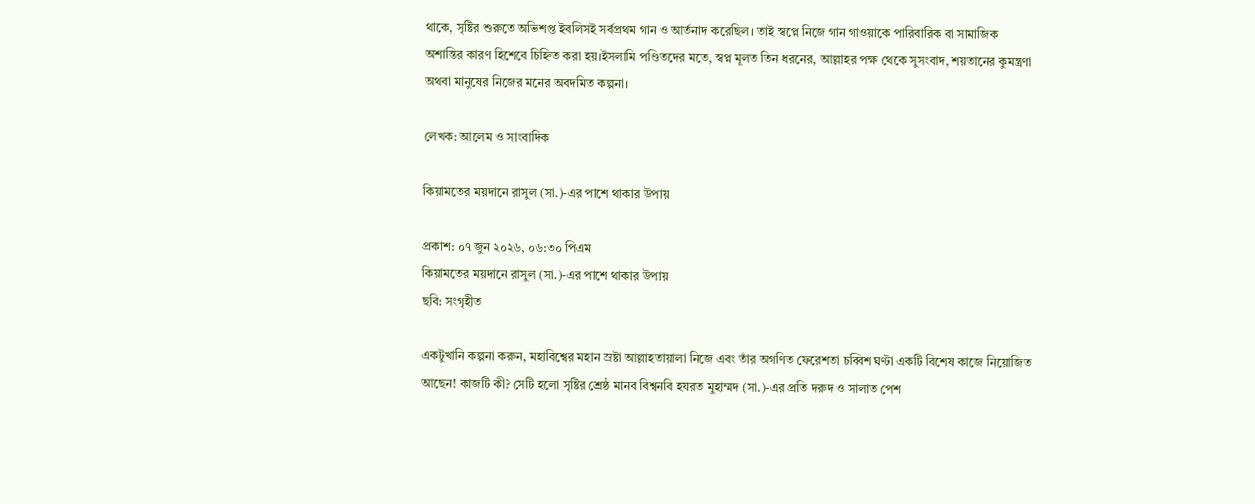থাকে, সৃষ্টির শুরুতে অভিশপ্ত ইবলিসই সর্বপ্রথম গান ও আর্তনাদ করেছিল। তাই স্বপ্নে নিজে গান গাওয়াকে পারিবারিক বা সামাজিক অশান্তির কারণ হিশেবে চিহ্নিত করা হয়।ইসলামি পণ্ডিতদের মতে, স্বপ্ন মূলত তিন ধরনের, আল্লাহর পক্ষ থেকে সুসংবাদ, শয়তানের কুমন্ত্রণা অথবা মানুষের নিজের মনের অবদমিত কল্পনা।

লেখক: আলেম ও সাংবাদিক

কিয়ামতের ময়দানে রাসুল (সা.)-এর পাশে থাকার উপায়

প্রকাশ: ০৭ জুন ২০২৬, ০৬:৩০ পিএম
কিয়ামতের ময়দানে রাসুল (সা.)-এর পাশে থাকার উপায়
ছবি: সংগৃহীত

একটুখানি কল্পনা করুন, মহাবিশ্বের মহান স্রষ্টা আল্লাহতায়ালা নিজে এবং তাঁর অগণিত ফেরেশতা চব্বিশ ঘণ্টা একটি বিশেষ কাজে নিয়োজিত আছেন! কাজটি কী? সেটি হলো সৃষ্টির শ্রেষ্ঠ মানব বিশ্বনবি হযরত মুহাম্মদ (সা.)-এর প্রতি দরুদ ও সালাত পেশ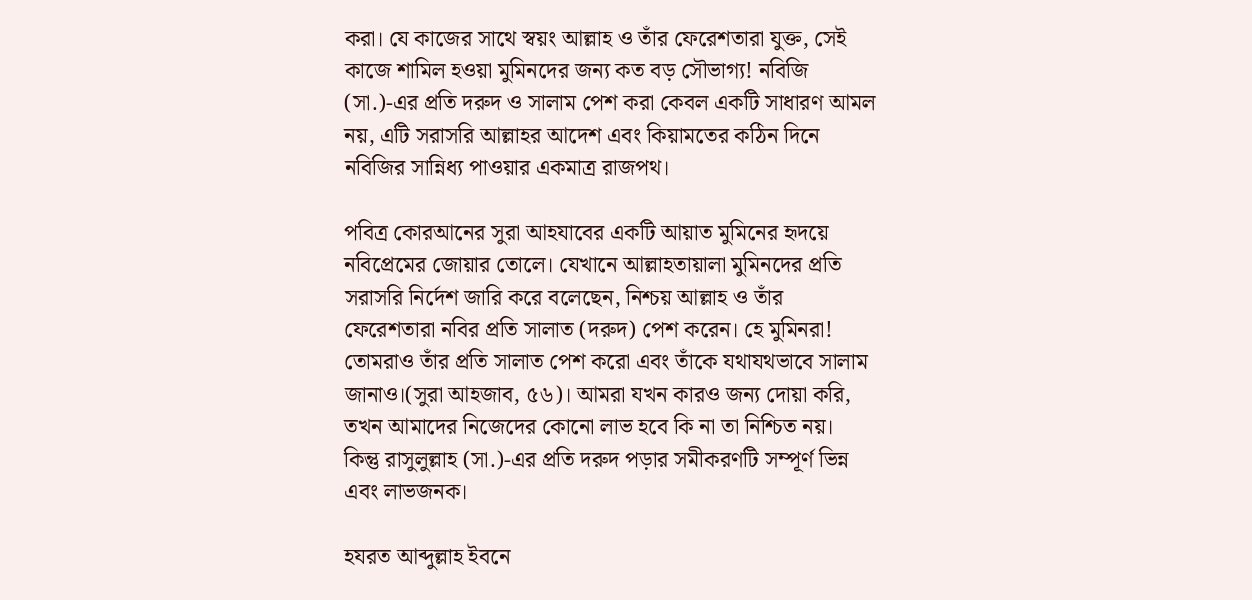করা। যে কাজের সাথে স্বয়ং আল্লাহ ও তাঁর ফেরেশতারা যুক্ত, সেই কাজে শামিল হওয়া মুমিনদের জন্য কত বড় সৌভাগ্য! নবিজি (সা.)-এর প্রতি দরুদ ও সালাম পেশ করা কেবল একটি সাধারণ আমল নয়, এটি সরাসরি আল্লাহর আদেশ এবং কিয়ামতের কঠিন দিনে নবিজির সান্নিধ্য পাওয়ার একমাত্র রাজপথ।

পবিত্র কোরআনের সুরা আহযাবের একটি আয়াত মুমিনের হৃদয়ে নবিপ্রেমের জোয়ার তোলে। যেখানে আল্লাহতায়ালা মুমিনদের প্রতি সরাসরি নির্দেশ জারি করে বলেছেন, নিশ্চয় আল্লাহ ও তাঁর ফেরেশতারা নবির প্রতি সালাত (দরুদ) পেশ করেন। হে মুমিনরা! তোমরাও তাঁর প্রতি সালাত পেশ করো এবং তাঁকে যথাযথভাবে সালাম জানাও।(সুরা আহজাব, ৫৬)। আমরা যখন কারও জন্য দোয়া করি, তখন আমাদের নিজেদের কোনো লাভ হবে কি না তা নিশ্চিত নয়। কিন্তু রাসুলুল্লাহ (সা.)-এর প্রতি দরুদ পড়ার সমীকরণটি সম্পূর্ণ ভিন্ন এবং লাভজনক।

হযরত আব্দুল্লাহ ইবনে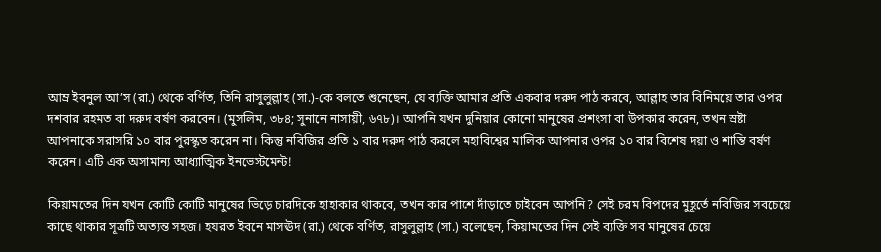আম্র ইবনুল আ’স (রা.) থেকে বর্ণিত, তিনি রাসুলুল্লাহ (সা.)-কে বলতে শুনেছেন, যে ব্যক্তি আমার প্রতি একবার দরুদ পাঠ করবে, আল্লাহ তার বিনিময়ে তার ওপর দশবার রহমত বা দরুদ বর্ষণ করবেন। (মুসলিম, ৩৮৪; সুনানে নাসায়ী, ৬৭৮)। আপনি যখন দুনিয়ার কোনো মানুষের প্রশংসা বা উপকার করেন, তখন স্রষ্টা আপনাকে সরাসরি ১০ বার পুরস্কৃত করেন না। কিন্তু নবিজির প্রতি ১ বার দরুদ পাঠ করলে মহাবিশ্বের মালিক আপনার ওপর ১০ বার বিশেষ দয়া ও শান্তি বর্ষণ করেন। এটি এক অসামান্য আধ্যাত্মিক ইনভেস্টমেন্ট!

কিয়ামতের দিন যখন কোটি কোটি মানুষের ভিড়ে চারদিকে হাহাকার থাকবে, তখন কার পাশে দাঁড়াতে চাইবেন আপনি? সেই চরম বিপদের মুহূর্তে নবিজির সবচেয়ে কাছে থাকার সূত্রটি অত্যন্ত সহজ। হযরত ইবনে মাসঊদ (রা.) থেকে বর্ণিত, রাসুলুল্লাহ (সা.) বলেছেন, কিয়ামতের দিন সেই ব্যক্তি সব মানুষের চেয়ে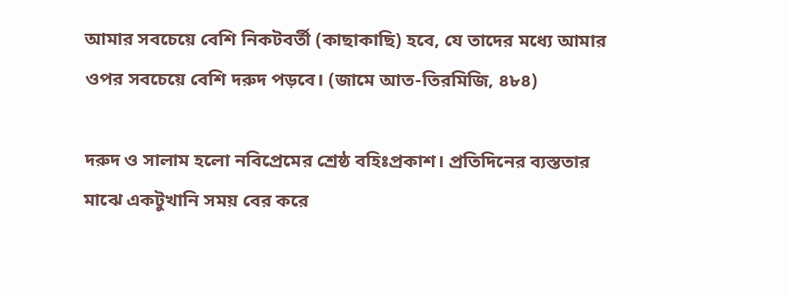আমার সবচেয়ে বেশি নিকটবর্তী (কাছাকাছি) হবে, যে তাদের মধ্যে আমার ওপর সবচেয়ে বেশি দরুদ পড়বে। (জামে আত-তিরমিজি, ৪৮৪)

দরুদ ও সালাম হলো নবিপ্রেমের শ্রেষ্ঠ বহিঃপ্রকাশ। প্রতিদিনের ব্যস্ততার মাঝে একটুখানি সময় বের করে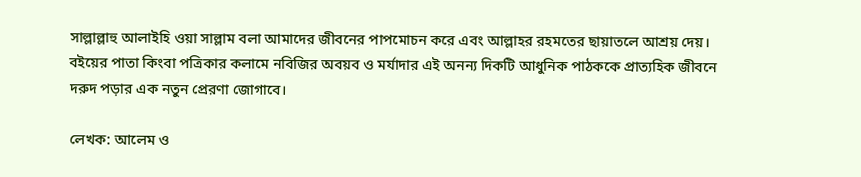সাল্লাল্লাহু আলাইহি ওয়া সাল্লাম বলা আমাদের জীবনের পাপমোচন করে এবং আল্লাহর রহমতের ছায়াতলে আশ্রয় দেয়। বইয়ের পাতা কিংবা পত্রিকার কলামে নবিজির অবয়ব ও মর্যাদার এই অনন্য দিকটি আধুনিক পাঠককে প্রাত্যহিক জীবনে দরুদ পড়ার এক নতুন প্রেরণা জোগাবে।

লেখক: আলেম ও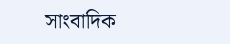সাংবাদিক